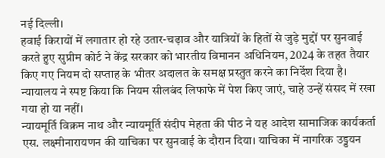नई दिल्ली।
हवाई किरायों में लगातार हो रहे उतार-चढ़ाव और यात्रियों के हितों से जुड़े मुद्दों पर सुनवाई करते हुए सुप्रीम कोर्ट ने केंद्र सरकार को भारतीय विमानन अधिनियम, 2024 के तहत तैयार किए गए नियम दो सप्ताह के भीतर अदालत के समक्ष प्रस्तुत करने का निर्देश दिया है। न्यायालय ने स्पष्ट किया कि नियम सीलबंद लिफाफे में पेश किए जाएं, चाहे उन्हें संसद में रखा गया हो या नहीं।
न्यायमूर्ति विक्रम नाथ और न्यायमूर्ति संदीप मेहता की पीठ ने यह आदेश सामाजिक कार्यकर्ता एस. लक्ष्मीनारायणन की याचिका पर सुनवाई के दौरान दिया। याचिका में नागरिक उड्डयन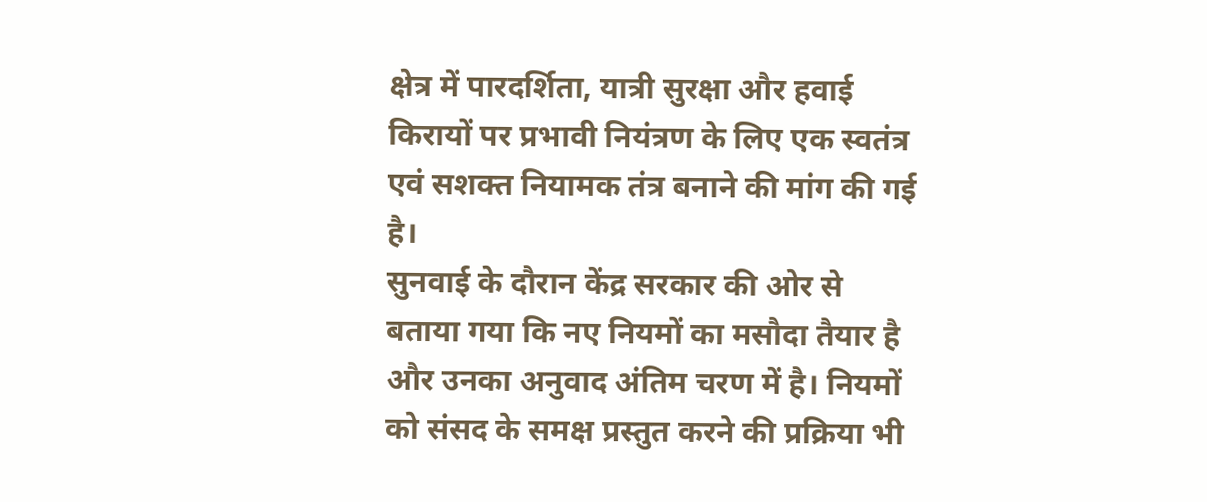क्षेत्र में पारदर्शिता, यात्री सुरक्षा और हवाई किरायों पर प्रभावी नियंत्रण के लिए एक स्वतंत्र एवं सशक्त नियामक तंत्र बनाने की मांग की गई है।
सुनवाई के दौरान केंद्र सरकार की ओर से बताया गया कि नए नियमों का मसौदा तैयार है और उनका अनुवाद अंतिम चरण में है। नियमों को संसद के समक्ष प्रस्तुत करने की प्रक्रिया भी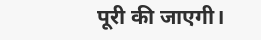पूरी की जाएगी।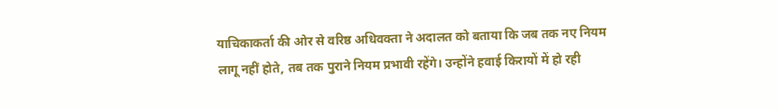याचिकाकर्ता की ओर से वरिष्ठ अधिवक्ता ने अदालत को बताया कि जब तक नए नियम लागू नहीं होते, तब तक पुराने नियम प्रभावी रहेंगे। उन्होंने हवाई किरायों में हो रही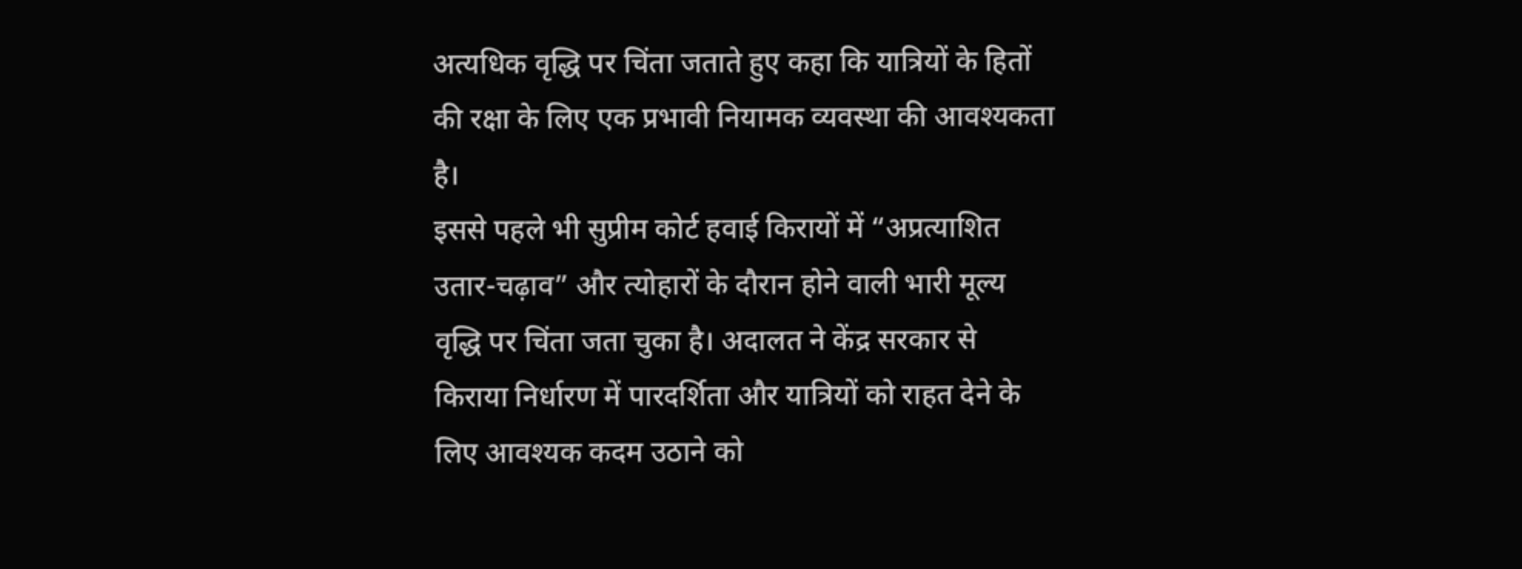अत्यधिक वृद्धि पर चिंता जताते हुए कहा कि यात्रियों के हितों की रक्षा के लिए एक प्रभावी नियामक व्यवस्था की आवश्यकता है।
इससे पहले भी सुप्रीम कोर्ट हवाई किरायों में “अप्रत्याशित उतार-चढ़ाव” और त्योहारों के दौरान होने वाली भारी मूल्य वृद्धि पर चिंता जता चुका है। अदालत ने केंद्र सरकार से किराया निर्धारण में पारदर्शिता और यात्रियों को राहत देने के लिए आवश्यक कदम उठाने को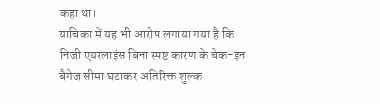कहा था।
याचिका में यह भी आरोप लगाया गया है कि निजी एयरलाइंस बिना स्पष्ट कारण के चेक-इन बैगेज सीमा घटाकर अतिरिक्त शुल्क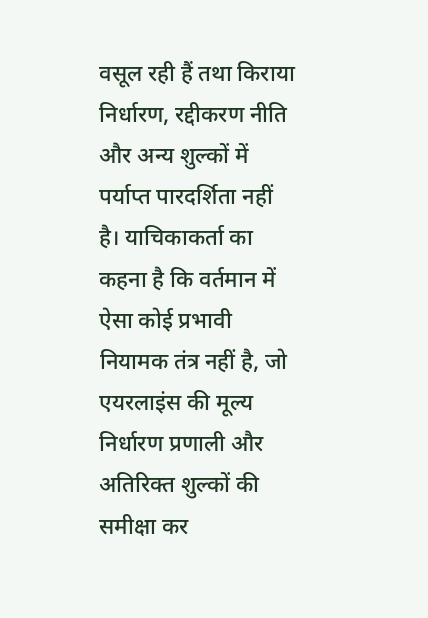वसूल रही हैं तथा किराया निर्धारण, रद्दीकरण नीति और अन्य शुल्कों में पर्याप्त पारदर्शिता नहीं है। याचिकाकर्ता का कहना है कि वर्तमान में ऐसा कोई प्रभावी नियामक तंत्र नहीं है, जो एयरलाइंस की मूल्य निर्धारण प्रणाली और अतिरिक्त शुल्कों की समीक्षा कर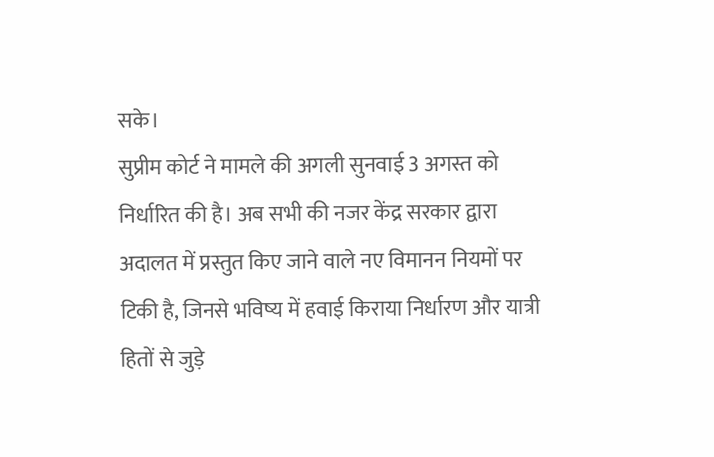सके।
सुप्रीम कोर्ट ने मामले की अगली सुनवाई 3 अगस्त को निर्धारित की है। अब सभी की नजर केंद्र सरकार द्वारा अदालत में प्रस्तुत किए जाने वाले नए विमानन नियमों पर टिकी है, जिनसे भविष्य में हवाई किराया निर्धारण और यात्री हितों से जुड़े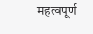महत्वपूर्ण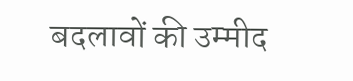बदलावों की उम्मीद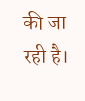की जा रही है।